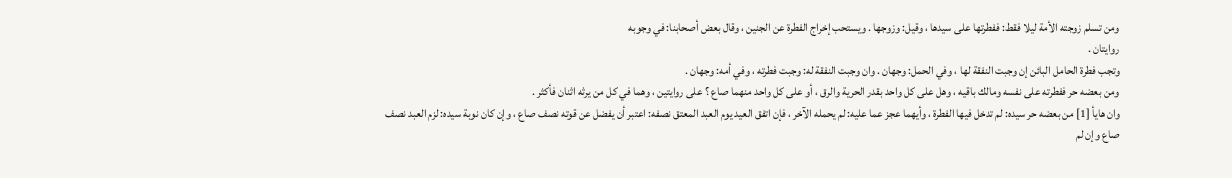ومن تسلم زوجته الأمة ليلا فقط: ففطرتها على سيدها ، وقيل: وزوجها . ويستحب إخراج الفطرة عن الجنين ، وقال بعض أصحابنا: في وجوبه
روايتان .
وتجب فطرة الحامل البائن إن وجبت النفقة لها ، وفي الحمل: وجهان . وان وجبت النفقة له: وجبت فطرته ، وفي أمه: وجهان .
ومن بعضه حر ففطرته على نفسه ومالك باقيه ، وهل على كل واحد بقدر الحرية والرق ، أو على كل واحد منهما صاع ؟ على روايتين ، وهما في كل من يرثه اثنان فأكثر .
وان هايأ [1] من بعضه حر سيده: لم تدخل فيها الفطرة ، وأيهما عجز عما عليه: لم يحمله الآخر ، فإن اتفق العيد يوم العبد المعتق نصفه: اعتبر أن يفضل عن قوته نصف صاع ، وإن كان نوبة سيده: لزم العبد نصف صاع وإن لم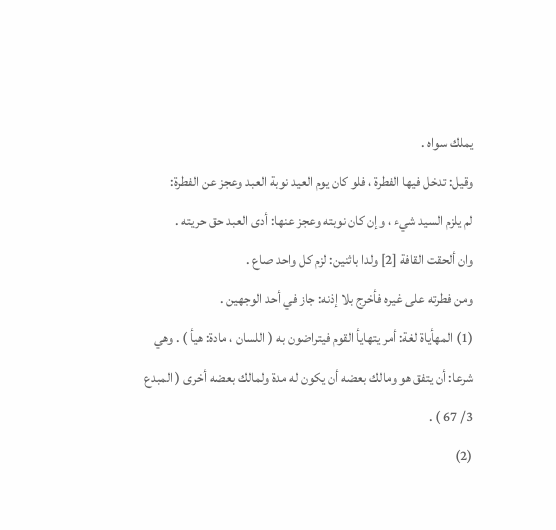يملك سواه .
وقيل: تدخل فيها الفطرة ، فلو كان يوم العيد نوبة العبد وعجز عن الفطرة:
لم يلزم السيد شيء ، وإن كان نوبته وعجز عنها: أدى العبد حق حريته .
وان ألحقت القافة [2] ولدا باثنين: لزم كل واحد صاع .
ومن فطرته على غيره فأخرج بلا إذنه: جاز في أحد الوجهين .
(1) المهأياة لغة: أمر يتهايأ القوم فيتراضون به ( اللسان ، مادة: هيأ ) . وهي شرعا: أن يتفق هو ومالك بعضه أن يكون له مدة ولمالك بعضه أخرى ( المبدع 3/ 67 ) .
(2)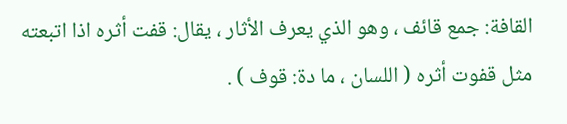القافة: جمع قائف ، وهو الذي يعرف الأثار ، يقال: قفت أثره اذا اتبعته مثل قفوت أثره ( اللسان ، ما دة: قوف ) .